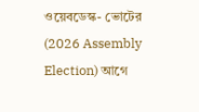ওয়েবডেস্ক- ভোটের (2026 Assembly Election) আগে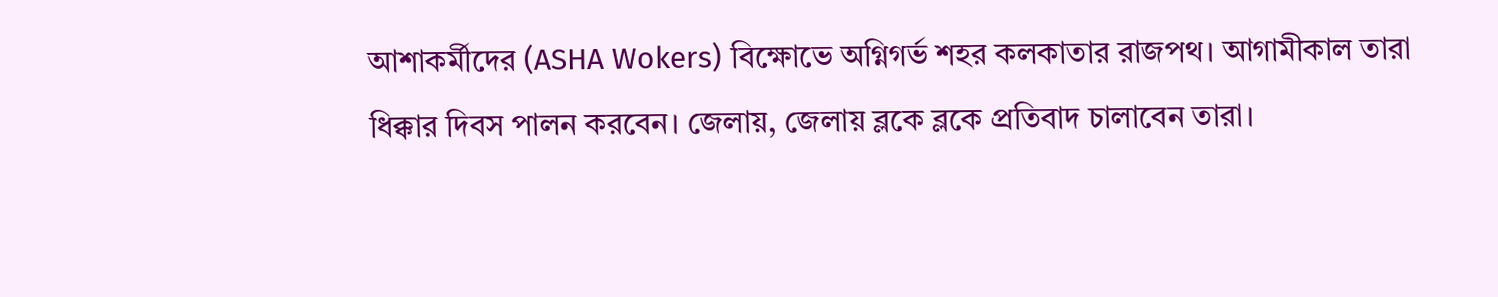আশাকর্মীদের (ASHA Wokers) বিক্ষোভে অগ্নিগর্ভ শহর কলকাতার রাজপথ। আগামীকাল তারা ধিক্কার দিবস পালন করবেন। জেলায়, জেলায় ব্লকে ব্লকে প্রতিবাদ চালাবেন তারা।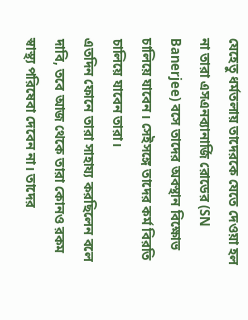যেহেতু ধর্মতলায় তাদেরকে যেতে দেওয়া হল না তারা এসএনব্যানার্জি রোডের (SN Banerjee) বসে তাদের অবস্থান বিক্ষোভ চালিয়ে যাবেন। সেইসঙ্গে তাদের কর্ম বিরতি চালিয়ে যাবেন তারা।
এতদিন ফোনে তারা সাহায্য করছিলেন বলে দাবি, তবে আজ থেকে তারা কোনও রকম স্বাস্থ্য পরিষেবা দেবেন না। তাদের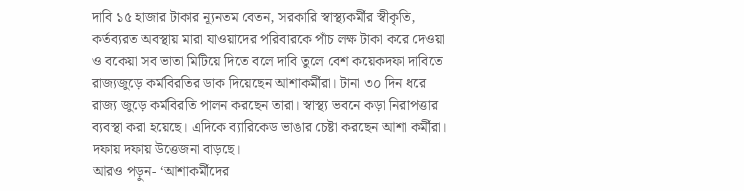দাবি ১৫ হাজার টাকার ন্যূনতম বেতন, সরকারি স্বাস্থ্যকর্মীর স্বীকৃতি, কর্তব্যরত অবস্থায় মারা যাওয়াদের পরিবারকে পাঁচ লক্ষ টাকা করে দেওয়া ও বকেয়া সব ভাতা মিটিয়ে দিতে বলে দাবি তুলে বেশ কয়েকদফা দাবিতে রাজ্যজুড়ে কর্মবিরতির ডাক দিয়েছেন আশাকর্মীরা। টানা ৩০ দিন ধরে রাজ্য জুড়ে কর্মবিরতি পালন করছেন তারা। স্বাস্থ্য ভবনে কড়া নিরাপত্তার ব্যবস্থা করা হয়েছে। এদিকে ব্যারিকেড ভাঙার চেষ্টা করছেন আশা কর্মীরা। দফায় দফায় উত্তেজনা বাড়ছে।
আরও পড়ুন- ‘আশাকর্মীদের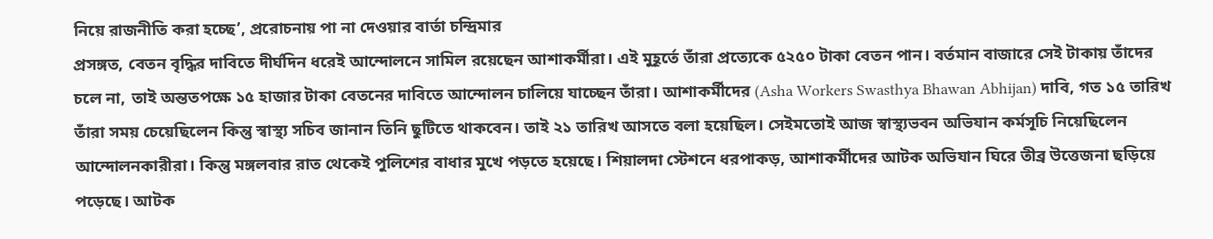নিয়ে রাজনীতি করা হচ্ছে’, প্ররোচনায় পা না দেওয়ার বার্তা চন্দ্রিমার
প্রসঙ্গত, বেতন বৃদ্ধির দাবিতে দীর্ঘদিন ধরেই আন্দোলনে সামিল রয়েছেন আশাকর্মীরা। এই মুহূর্তে তাঁরা প্রত্যেকে ৫২৫০ টাকা বেতন পান। বর্তমান বাজারে সেই টাকায় তাঁদের চলে না, তাই অন্ততপক্ষে ১৫ হাজার টাকা বেতনের দাবিতে আন্দোলন চালিয়ে যাচ্ছেন তাঁরা। আশাকর্মীদের (Asha Workers Swasthya Bhawan Abhijan) দাবি, গত ১৫ তারিখ তাঁরা সময় চেয়েছিলেন কিন্তু স্বাস্থ্য সচিব জানান তিনি ছুটিতে থাকবেন। তাই ২১ তারিখ আসতে বলা হয়েছিল। সেইমতোই আজ স্বাস্থ্যভবন অভিযান কর্মসূচি নিয়েছিলেন আন্দোলনকারীরা। কিন্তু মঙ্গলবার রাত থেকেই পুলিশের বাধার মুখে পড়তে হয়েছে। শিয়ালদা স্টেশনে ধরপাকড়, আশাকর্মীদের আটক অভিযান ঘিরে তীব্র উত্তেজনা ছড়িয়ে পড়েছে। আটক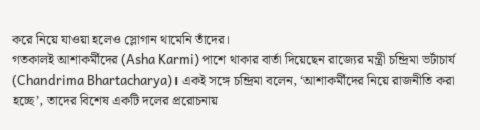করে নিয়ে যাওয়া হলেও স্লোগান থামেনি তাঁদের।
গতকালই আশাকর্মীদের (Asha Karmi) পাশে থাকার বার্তা দিয়েছেন রাজ্যের মন্ত্রী চন্দ্রিমা ভর্টাচার্য (Chandrima Bhartacharya)। একই সঙ্গে চন্দ্রিমা বলেন, ‘আশাকর্মীদের নিয়ে রাজনীতি করা হচ্ছে’, তাদের বিশেষ একটি দলের প্ররোচনায়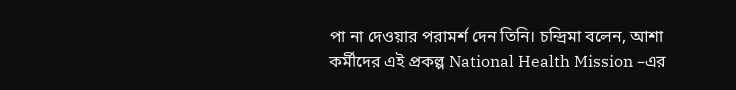পা না দেওয়ার পরামর্শ দেন তিনি। চন্দ্রিমা বলেন, আশা কর্মীদের এই প্রকল্প National Health Mission –এর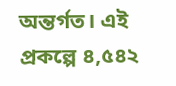অন্তর্গত। এই প্রকল্পে ৪,৫৪২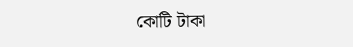কোটি টাকা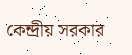কেন্দ্রীয় সরকার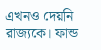এখনও দেয়নি রাজ্যকে। ফান্ড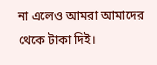না এলেও আমরা আমাদের থেকে টাকা দিই।